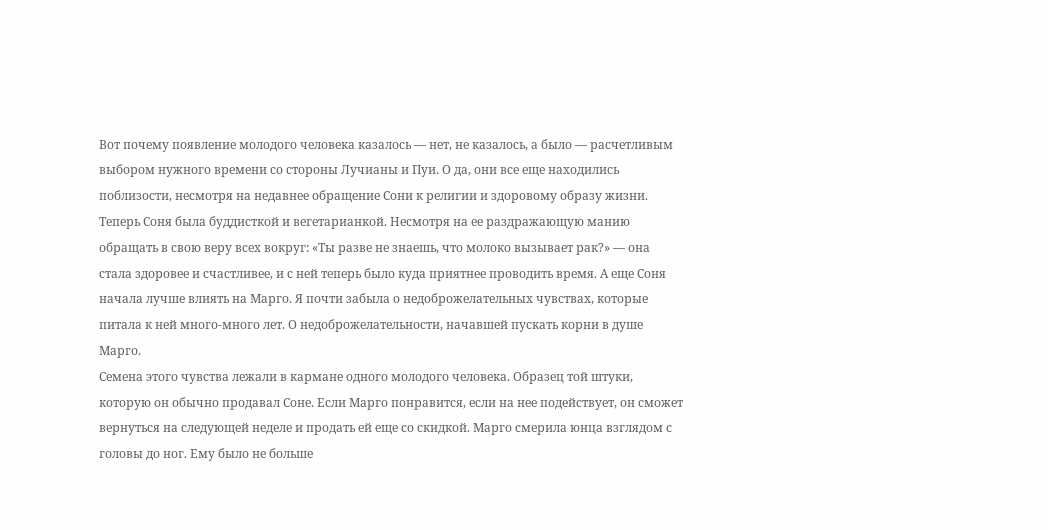Вот почему появление молодого человека казалось — нет, не казалось, а было — расчетливым выбором нужного времени со стороны Лучианы и Пуи. О да, они все еще находились поблизости, несмотря на недавнее обращение Сони к религии и здоровому образу жизни. Теперь Соня была буддисткой и вегетарианкой. Несмотря на ее раздражающую манию обращать в свою веру всех вокруг: «Ты разве не знаешь, что молоко вызывает рак?» — она стала здоровее и счастливее, и с ней теперь было куда приятнее проводить время. А еще Соня начала лучше влиять на Марго. Я почти забыла о недоброжелательных чувствах, которые питала к ней много-много лет. О недоброжелательности, начавшей пускать корни в душе Марго.
Семена этого чувства лежали в кармане одного молодого человека. Образец той штуки, которую он обычно продавал Соне. Если Марго понравится, если на нее подействует, он сможет вернуться на следующей неделе и продать ей еще со скидкой. Марго смерила юнца взглядом с головы до ног. Ему было не больше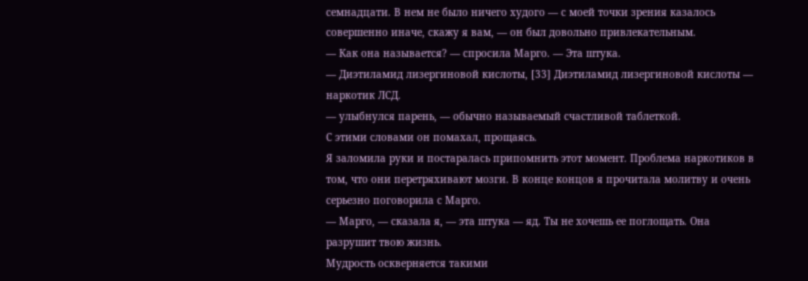семнадцати. В нем не было ничего худого — с моей точки зрения казалось совершенно иначе, скажу я вам, — он был довольно привлекательным.
— Как она называется? — спросила Марго. — Эта штука.
— Диэтиламид лизергиновой кислоты, [33] Диэтиламид лизергиновой кислоты — наркотик ЛСД.
— улыбнулся парень, — обычно называемый счастливой таблеткой.
С этими словами он помахал, прощаясь.
Я заломила руки и постаралась припомнить этот момент. Проблема наркотиков в том, что они перетряхивают мозги. В конце концов я прочитала молитву и очень серьезно поговорила с Марго.
— Марго, — сказала я, — эта штука — яд. Ты не хочешь ее поглощать. Она разрушит твою жизнь.
Мудрость оскверняется такими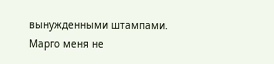вынужденными штампами. Марго меня не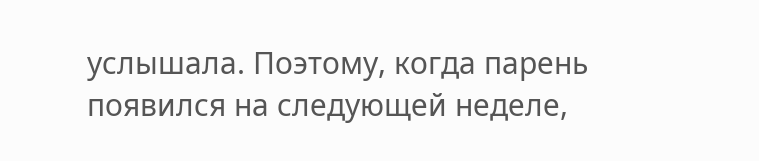услышала. Поэтому, когда парень появился на следующей неделе,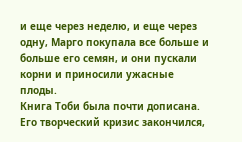и еще через неделю, и еще через одну, Марго покупала все больше и больше его семян, и они пускали корни и приносили ужасные плоды.
Книга Тоби была почти дописана. Его творческий кризис закончился,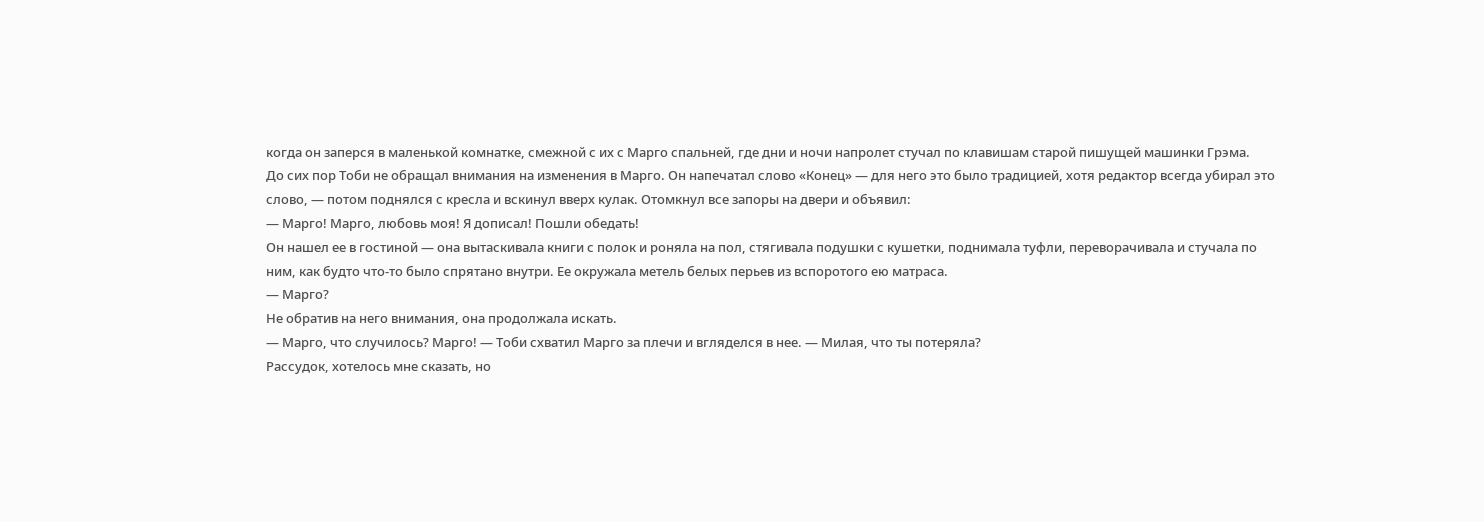когда он заперся в маленькой комнатке, смежной с их с Марго спальней, где дни и ночи напролет стучал по клавишам старой пишущей машинки Грэма.
До сих пор Тоби не обращал внимания на изменения в Марго. Он напечатал слово «Конец» — для него это было традицией, хотя редактор всегда убирал это слово, — потом поднялся с кресла и вскинул вверх кулак. Отомкнул все запоры на двери и объявил:
— Марго! Марго, любовь моя! Я дописал! Пошли обедать!
Он нашел ее в гостиной — она вытаскивала книги с полок и роняла на пол, стягивала подушки с кушетки, поднимала туфли, переворачивала и стучала по ним, как будто что-то было спрятано внутри. Ее окружала метель белых перьев из вспоротого ею матраса.
— Марго?
Не обратив на него внимания, она продолжала искать.
— Марго, что случилось? Марго! — Тоби схватил Марго за плечи и вгляделся в нее. — Милая, что ты потеряла?
Рассудок, хотелось мне сказать, но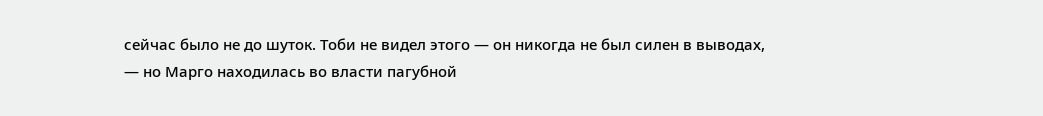сейчас было не до шуток. Тоби не видел этого — он никогда не был силен в выводах, — но Марго находилась во власти пагубной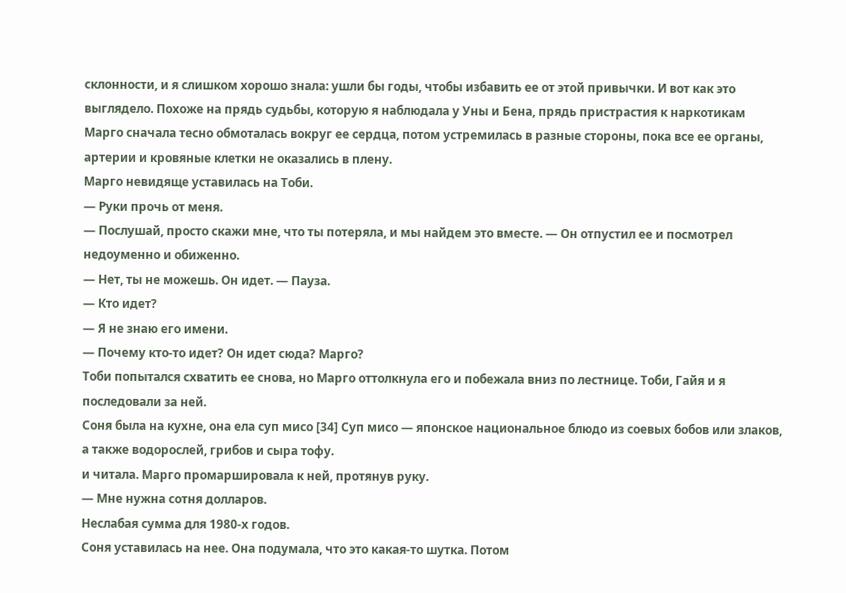склонности, и я слишком хорошо знала: ушли бы годы, чтобы избавить ее от этой привычки. И вот как это выглядело. Похоже на прядь судьбы, которую я наблюдала у Уны и Бена, прядь пристрастия к наркотикам Марго сначала тесно обмоталась вокруг ее сердца, потом устремилась в разные стороны, пока все ее органы, артерии и кровяные клетки не оказались в плену.
Марго невидяще уставилась на Тоби.
— Руки прочь от меня.
— Послушай, просто скажи мне, что ты потеряла, и мы найдем это вместе. — Он отпустил ее и посмотрел недоуменно и обиженно.
— Нет, ты не можешь. Он идет. — Пауза.
— Кто идет?
— Я не знаю его имени.
— Почему кто-то идет? Он идет сюда? Марго?
Тоби попытался схватить ее снова, но Марго оттолкнула его и побежала вниз по лестнице. Тоби, Гайя и я последовали за ней.
Соня была на кухне, она ела суп мисо [34] Суп мисо — японское национальное блюдо из соевых бобов или злаков, а также водорослей, грибов и сыра тофу.
и читала. Марго промаршировала к ней, протянув руку.
— Мне нужна сотня долларов.
Неслабая сумма для 1980-х годов.
Соня уставилась на нее. Она подумала, что это какая-то шутка. Потом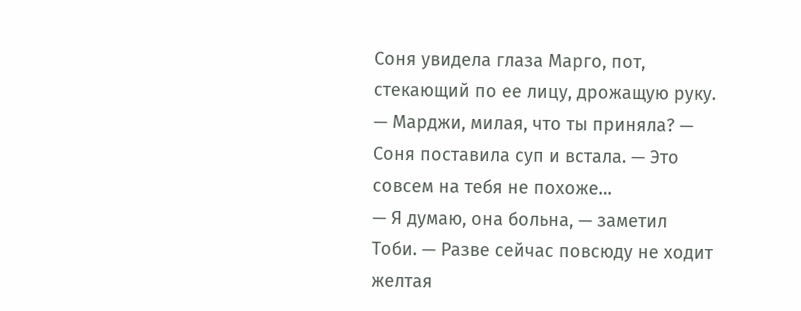Соня увидела глаза Марго, пот, стекающий по ее лицу, дрожащую руку.
— Марджи, милая, что ты приняла? — Соня поставила суп и встала. — Это совсем на тебя не похоже…
— Я думаю, она больна, — заметил Тоби. — Разве сейчас повсюду не ходит желтая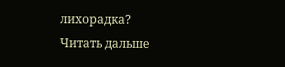лихорадка?
Читать дальше